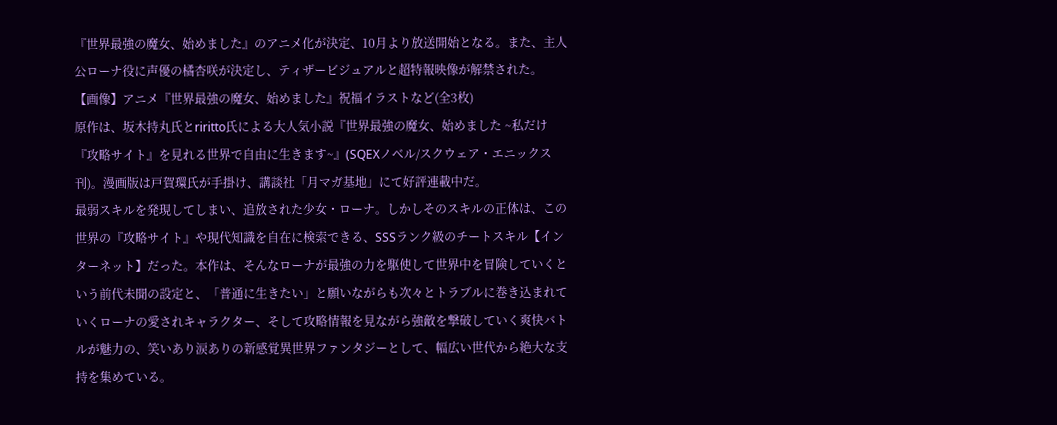『世界最強の魔女、始めました』のアニメ化が決定、10月より放送開始となる。また、主人公ローナ役に声優の橘杏咲が決定し、ティザービジュアルと超特報映像が解禁された。
【画像】アニメ『世界最強の魔女、始めました』祝福イラストなど(全3枚)
原作は、坂木持丸氏とriritto氏による大人気小説『世界最強の魔女、始めました ~私だけ『攻略サイト』を見れる世界で自由に生きます~』(SQEXノベル/スクウェア・エニックス刊)。漫画版は戸賀環氏が手掛け、講談社「月マガ基地」にて好評連載中だ。
最弱スキルを発現してしまい、追放された少女・ローナ。しかしそのスキルの正体は、この世界の『攻略サイト』や現代知識を自在に検索できる、SSSランク級のチートスキル【インターネット】だった。本作は、そんなローナが最強の力を駆使して世界中を冒険していくという前代未聞の設定と、「普通に生きたい」と願いながらも次々とトラブルに巻き込まれていくローナの愛されキャラクター、そして攻略情報を見ながら強敵を撃破していく爽快バトルが魅力の、笑いあり涙ありの新感覚異世界ファンタジーとして、幅広い世代から絶大な支持を集めている。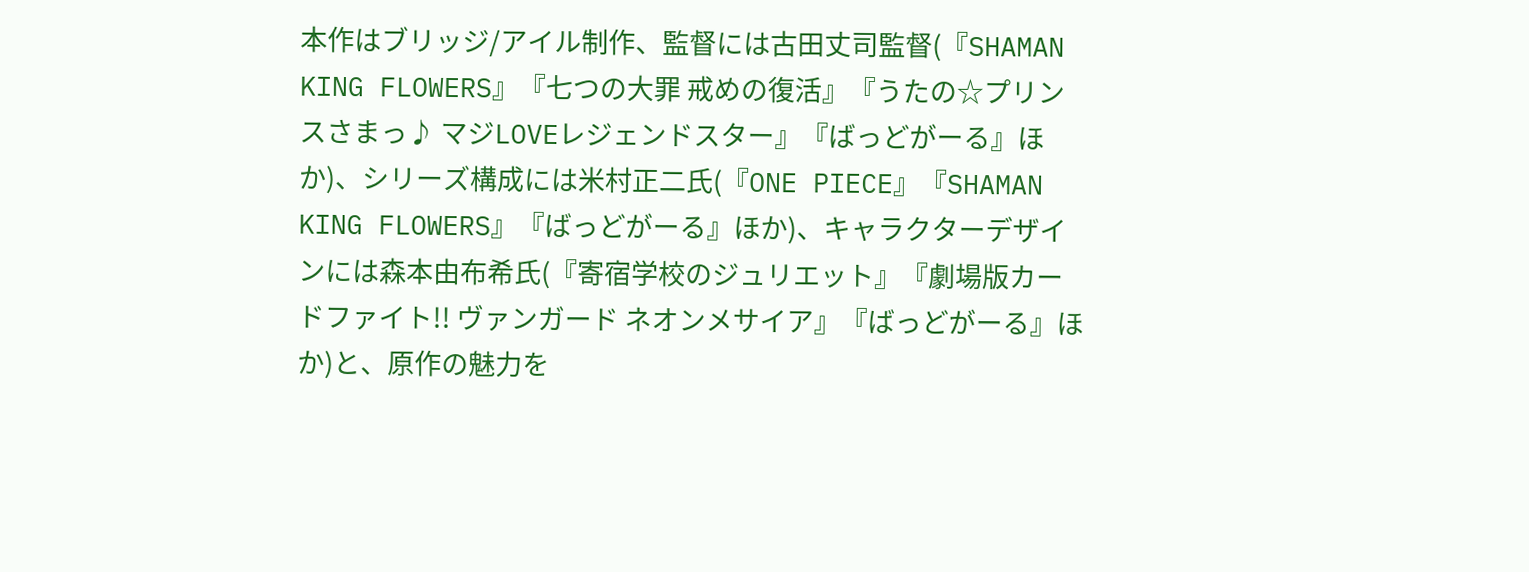本作はブリッジ/アイル制作、監督には古田丈司監督(『SHAMAN KING FLOWERS』『七つの大罪 戒めの復活』『うたの☆プリンスさまっ♪ マジLOVEレジェンドスター』『ばっどがーる』ほか)、シリーズ構成には米村正二氏(『ONE PIECE』『SHAMAN KING FLOWERS』『ばっどがーる』ほか)、キャラクターデザインには森本由布希氏(『寄宿学校のジュリエット』『劇場版カードファイト!! ヴァンガード ネオンメサイア』『ばっどがーる』ほか)と、原作の魅力を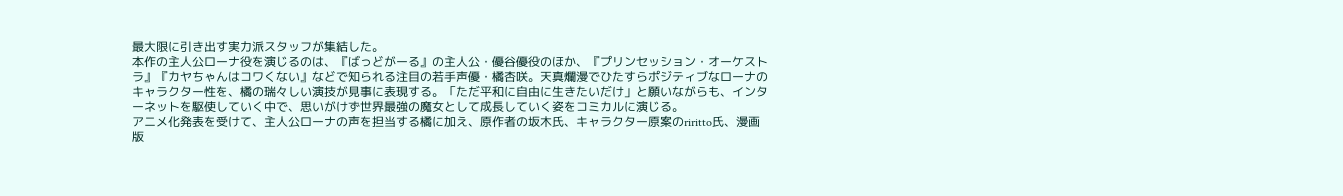最大限に引き出す実力派スタッフが集結した。
本作の主人公ローナ役を演じるのは、『ばっどがーる』の主人公・優谷優役のほか、『プリンセッション・オーケストラ』『カヤちゃんはコワくない』などで知られる注目の若手声優・橘杏咲。天真爛漫でひたすらポジティブなローナのキャラクター性を、橘の瑞々しい演技が見事に表現する。「ただ平和に自由に生きたいだけ」と願いながらも、インターネットを駆使していく中で、思いがけず世界最強の魔女として成長していく姿をコミカルに演じる。
アニメ化発表を受けて、主人公ローナの声を担当する橘に加え、原作者の坂木氏、キャラクター原案のriritto氏、漫画版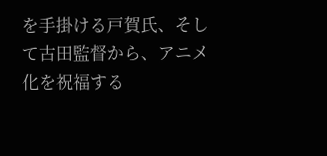を手掛ける戸賀氏、そして古田監督から、アニメ化を祝福する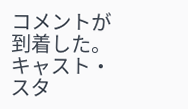コメントが到着した。
キャスト・スタ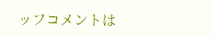ッフコメントは